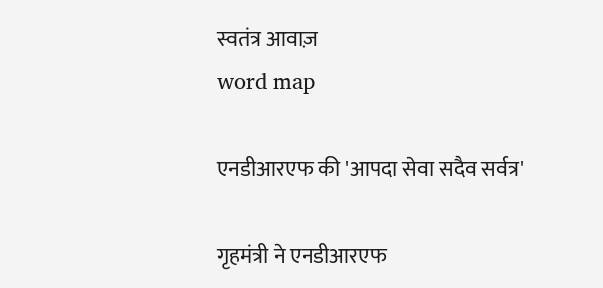स्वतंत्र आवाज़
word map

एनडीआरएफ की 'आपदा सेवा सदैव सर्वत्र'

गृहमंत्री ने एनडीआरएफ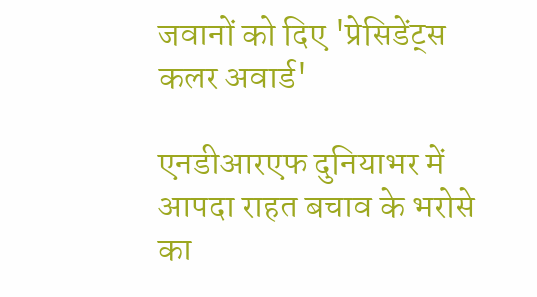जवानों को दिए 'प्रेसिडेंट्स कलर अवार्ड'

एनडीआरएफ दुनियाभर में आपदा राहत बचाव के भरोसे का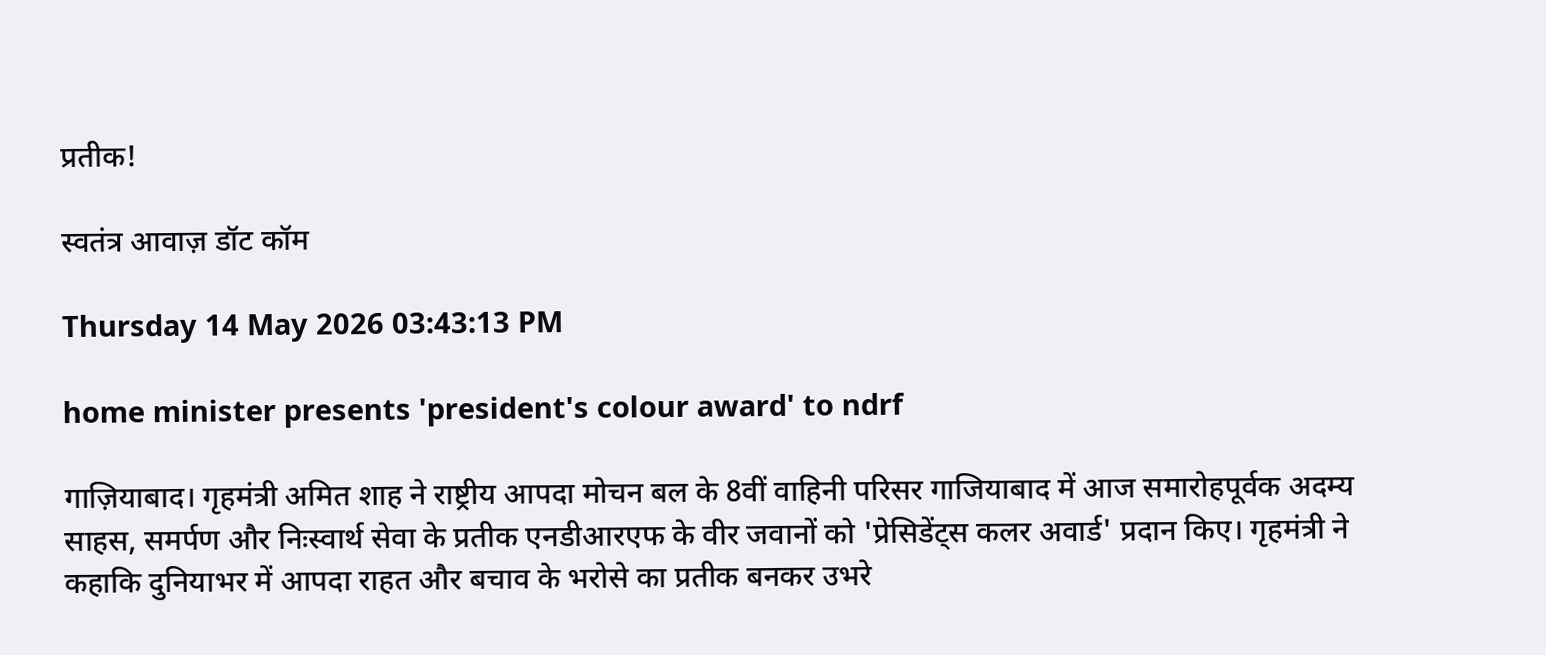प्रतीक!

स्वतंत्र आवाज़ डॉट कॉम

Thursday 14 May 2026 03:43:13 PM

home minister presents 'president's colour award' to ndrf

गाज़ियाबाद। गृहमंत्री अमित शाह ने राष्ट्रीय आपदा मोचन बल के 8वीं वाहिनी परिसर गाजियाबाद में आज समारोहपूर्वक अदम्य साहस, समर्पण और निःस्वार्थ सेवा के प्रतीक एनडीआरएफ के वीर जवानों को 'प्रेसिडेंट्स कलर अवार्ड' प्रदान किए। गृहमंत्री ने कहाकि दुनियाभर में आपदा राहत और बचाव के भरोसे का प्रतीक बनकर उभरे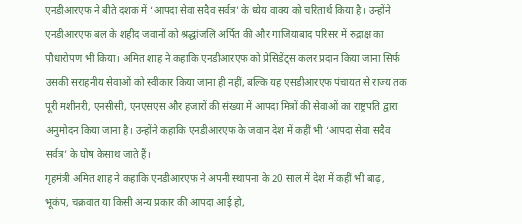एनडीआरएफ ने बीते दशक में ‘आपदा सेवा सदैव सर्वत्र’ के ध्येय वाक्य को चरितार्थ किया है। उन्होंने एनडीआरएफ बल के शहीद जवानों को श्रद्धांजलि अर्पित की और गाजियाबाद परिसर में रुद्राक्ष का पौधारोपण भी किया। अमित शाह ने कहाकि एनडीआरएफ को प्रेसिडेंट्स कलर प्रदान किया जाना सिर्फ उसकी सराहनीय सेवाओं को स्वीकार किया जाना ही नहीं, बल्कि यह एसडीआरएफ पंचायत से राज्य तक पूरी मशीनरी, एनसीसी, एनएसएस और हजारों की संख्या में आपदा मित्रों की सेवाओं का राष्ट्रपति द्वारा अनुमोदन किया जाना है। उन्होंने कहाकि एनडीआरएफ के जवान देश में कहीं भी ‘आपदा सेवा सदैव सर्वत्र’ के घोष केसाथ जाते हैं।
गृहमंत्री अमित शाह ने कहाकि एनडीआरएफ ने अपनी स्थापना के 20 साल में देश में कहीं भी बाढ़, भूकंप, चक्रवात या किसी अन्य प्रकार की आपदा आई हो,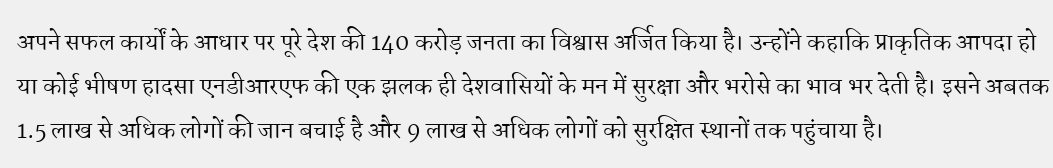अपने सफल कार्यों के आधार पर पूरे देश की 140 करोड़ जनता का विश्वास अर्जित किया है। उन्होंने कहाकि प्राकृतिक आपदा हो या कोई भीषण हादसा एनडीआरएफ की एक झलक ही देशवासियों के मन में सुरक्षा और भरोसे का भाव भर देती है। इसने अबतक 1.5 लाख से अधिक लोगों की जान बचाई है और 9 लाख से अधिक लोगों को सुरक्षित स्थानों तक पहुंचाया है।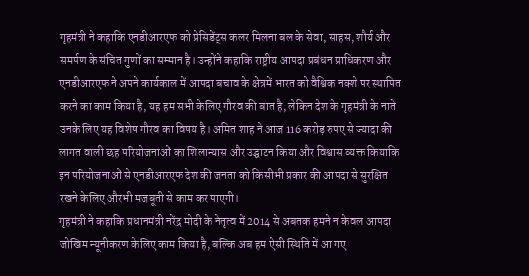गृहमंत्री ने कहाकि एनडीआरएफ को प्रेसिडेंट्स कलर मिलना बल के सेवा, साहस, शौर्य और समर्पण के संचित गुणों का सम्मान है। उन्होंने कहाकि राष्ट्रीय आपदा प्रबंधन प्राधिकरण और एनडीआरएफ ने अपने कार्यकाल में आपदा बचाव के क्षेत्रमें भारत को वैश्विक नक्शे पर स्थापित करने का काम किया है, यह हम सभी केलिए गौरव की बात है, लेकिन देश के गृहमंत्री के नाते उनके लिए यह विशेष गौरव का विषय है। अमित शाह ने आज 116 करोड़ रुपए से ज्यादा की लागत वाली छह परियोजनाओं का शिलान्यास और उद्घाटन किया और विश्वास व्यक्त कियाकि इन परियोजनाओं से एनडीआरएफ देश की जनता को किसीभी प्रकार की आपदा से सुरक्षित रखने केलिए औरभी मजबूती से काम कर पाएगी।
गृहमंत्री ने कहाकि प्रधानमंत्री नरेंद्र मोदी के नेतृत्व में 2014 से अबतक हमने न केवल आपदा जोखिम न्यूनीकरण केलिए काम किया है, बल्कि अब हम ऐसी स्थिति में आ गए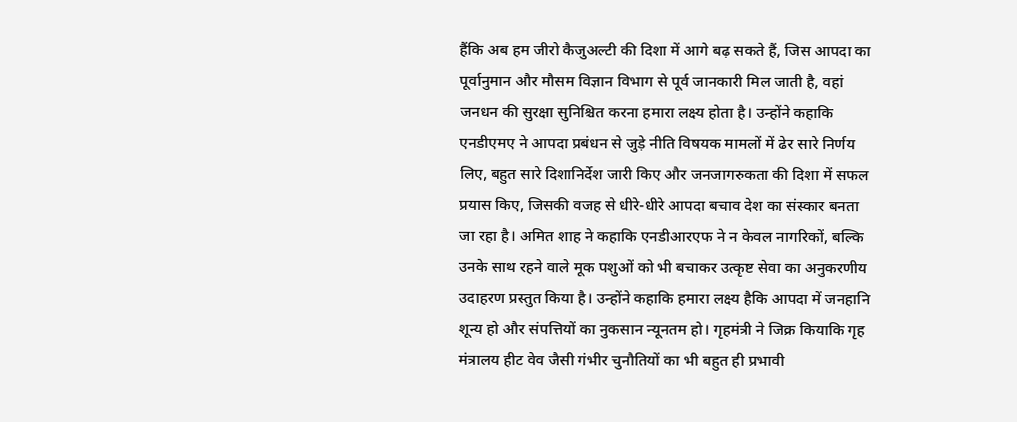हैंकि अब हम जीरो कैजुअल्टी की दिशा में आगे बढ़ सकते हैं, जिस आपदा का पूर्वानुमान और मौसम विज्ञान विभाग से पूर्व जानकारी मिल जाती है, वहां जनधन की सुरक्षा सुनिश्चित करना हमारा लक्ष्य होता है। उन्होंने कहाकि एनडीएमए ने आपदा प्रबंधन से जुड़े नीति विषयक मामलों में ढेर सारे निर्णय लिए, बहुत सारे दिशानिर्देश जारी किए और जनजागरुकता की दिशा में सफल प्रयास किए, जिसकी वजह से धीरे-धीरे आपदा बचाव देश का संस्कार बनता जा रहा है। अमित शाह ने कहाकि एनडीआरएफ ने न केवल नागरिकों, बल्कि उनके साथ रहने वाले मूक पशुओं को भी बचाकर उत्कृष्ट सेवा का अनुकरणीय उदाहरण प्रस्तुत किया है। उन्होंने कहाकि हमारा लक्ष्य हैकि आपदा में जनहानि शून्य हो और संपत्तियों का नुकसान न्यूनतम हो। गृहमंत्री ने जिक्र कियाकि गृह मंत्रालय हीट वेव जैसी गंभीर चुनौतियों का भी बहुत ही प्रभावी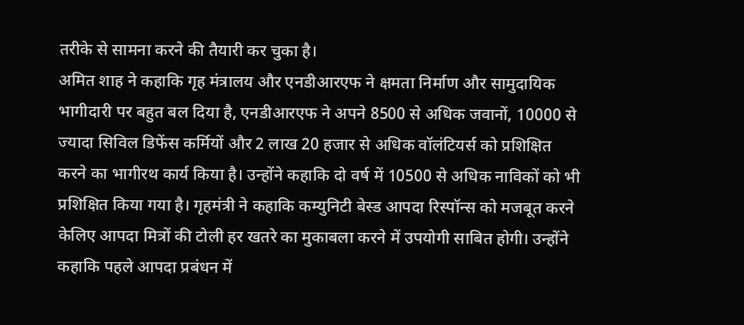तरीके से सामना करने की तैयारी कर चुका है।
अमित शाह ने कहाकि गृह मंत्रालय और एनडीआरएफ ने क्षमता निर्माण और सामुदायिक भागीदारी पर बहुत बल दिया है, एनडीआरएफ ने अपने 8500 से अधिक जवानों, 10000 से ज्यादा सिविल डिफेंस कर्मियों और 2 लाख 20 हजार से अधिक वॉलंटियर्स को प्रशिक्षित करने का भागीरथ कार्य किया है। उन्होंने कहाकि दो वर्ष में 10500 से अधिक नाविकों को भी प्रशिक्षित किया गया है। गृहमंत्री ने कहाकि कम्युनिटी बेस्ड आपदा रिस्पॉन्स को मजबूत करने केलिए आपदा मित्रों की टोली हर खतरे का मुकाबला करने में उपयोगी साबित होगी। उन्होंने कहाकि पहले आपदा प्रबंधन में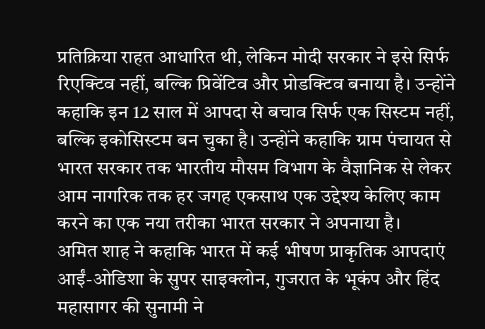प्रतिक्रिया राहत आधारित थी, लेकिन मोदी सरकार ने इसे सिर्फ रिएक्टिव नहीं, बल्कि प्रिवेंटिव और प्रोडक्टिव बनाया है। उन्होंने कहाकि इन 12 साल में आपदा से बचाव सिर्फ एक सिस्टम नहीं, बल्कि इकोसिस्टम बन चुका है। उन्होंने कहाकि ग्राम पंचायत से भारत सरकार तक भारतीय मौसम विभाग के वैज्ञानिक से लेकर आम नागरिक तक हर जगह एकसाथ एक उद्देश्य केलिए काम करने का एक नया तरीका भारत सरकार ने अपनाया है।
अमित शाह ने कहाकि भारत में कई भीषण प्राकृतिक आपदाएं आईं-ओडिशा के सुपर साइक्लोन, गुजरात के भूकंप और हिंद महासागर की सुनामी ने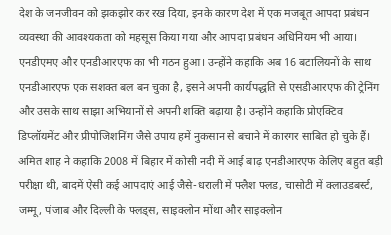देश के जनजीवन को झकझोर कर रख दिया, इनके कारण देश में एक मजबूत आपदा प्रबंधन व्यवस्था की आवश्यकता को महसूस किया गया और आपदा प्रबंधन अधिनियम भी आया। एनडीएमए और एनडीआरएफ का भी गठन हुआ। उन्होंने कहाकि अब 16 बटालियनों के साथ एनडीआरएफ एक सशक्त बल बन चुका है, इसने अपनी कार्यपद्धति से एसडीआरएफ की ट्रेनिंग और उसके साथ साझा अभियानों से अपनी शक्ति बढ़ाया है। उन्होंने कहाकि प्रोएक्टिव डिप्लॉयमेंट और प्रीपोजिशनिंग जैसे उपाय हमें नुकसान से बचाने में कारगर साबित हो चुके हैं। अमित शाह ने कहाकि 2008 में बिहार में कोसी नदी में आई बाढ़ एनडीआरएफ केलिए बहुत बड़ी परीक्षा थी, बादमें ऐसी कई आपदाएं आई जैसे-धराली में फ्लैश फ्लड, चासोटी में क्लाउडबर्स्ट, जम्मू, पंजाब और दिल्ली के फ्लड्स, साइक्लोन मोंथा और साइक्लोन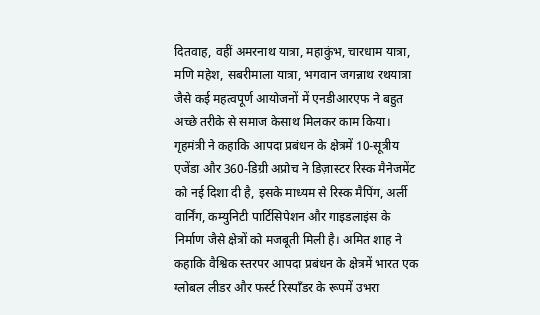दितवाह, वहीं अमरनाथ यात्रा, महाकुंभ, चारधाम यात्रा, मणि महेश, सबरीमाला यात्रा, भगवान जगन्नाथ रथयात्रा जैसे कई महत्वपूर्ण आयोजनों में एनडीआरएफ ने बहुत अच्छे तरीके से समाज केसाथ मिलकर काम किया।
गृहमंत्री ने कहाकि आपदा प्रबंधन के क्षेत्रमें 10-सूत्रीय एजेंडा और 360-डिग्री अप्रोच ने डिज़ास्टर रिस्क मैनेजमेंट को नई दिशा दी है, इसके माध्यम से रिस्क मैपिंग, अर्ली वार्निंग, कम्युनिटी पार्टिसिपेशन और गाइडलाइंस के निर्माण जैसे क्षेत्रों को मजबूती मिली है। अमित शाह ने कहाकि वैश्विक स्तरपर आपदा प्रबंधन के क्षेत्रमें भारत एक ग्लोबल लीडर और फर्स्ट रिस्पॉंडर के रूपमें उभरा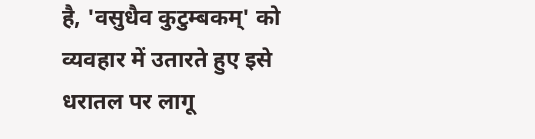है, 'वसुधैव कुटुम्बकम्' को व्यवहार में उतारते हुए इसे धरातल पर लागू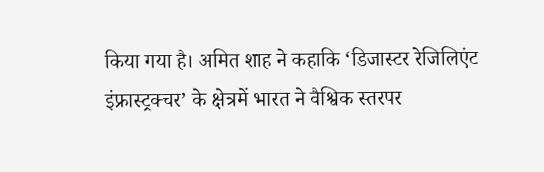किया गया है। अमित शाह ने कहाकि ‘डिजास्टर रेजिलिएंट इंफ्रास्ट्रक्चर’ के क्षेत्रमें भारत ने वैश्विक स्तरपर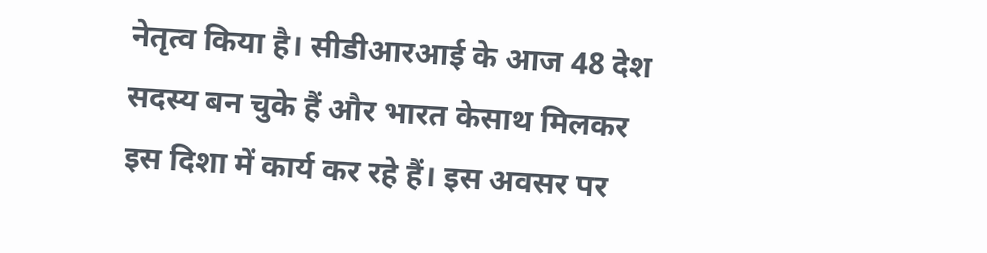नेतृत्व किया है। सीडीआरआई के आज 48 देश सदस्य बन चुके हैं और भारत केसाथ मिलकर इस दिशा में कार्य कर रहे हैं। इस अवसर पर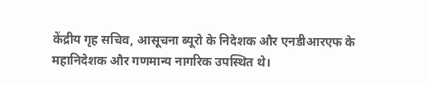केंद्रीय गृह सचिव, आसूचना ब्यूरो के निदेशक और एनडीआरएफ के महानिदेशक और गणमान्य नागरिक उपस्थित थे।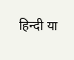हिन्दी या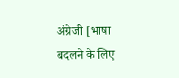अंग्रेजी [भाषा बदलने के लिए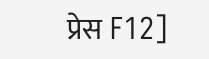प्रेस F12]